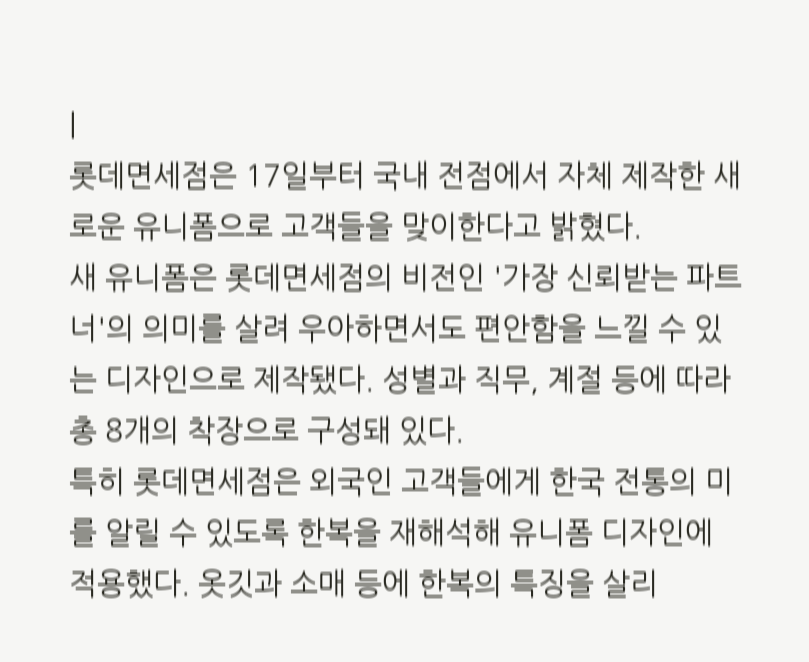|
롯데면세점은 17일부터 국내 전점에서 자체 제작한 새로운 유니폼으로 고객들을 맞이한다고 밝혔다.
새 유니폼은 롯데면세점의 비전인 '가장 신뢰받는 파트너'의 의미를 살려 우아하면서도 편안함을 느낄 수 있는 디자인으로 제작됐다. 성별과 직무, 계절 등에 따라 총 8개의 착장으로 구성돼 있다.
특히 롯데면세점은 외국인 고객들에게 한국 전통의 미를 알릴 수 있도록 한복을 재해석해 유니폼 디자인에 적용했다. 옷깃과 소매 등에 한복의 특징을 살리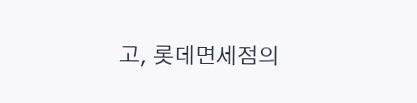고, 롯데면세점의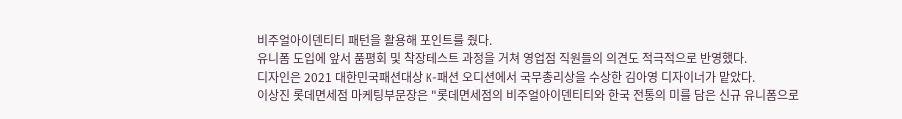비주얼아이덴티티 패턴을 활용해 포인트를 줬다.
유니폼 도입에 앞서 품평회 및 착장테스트 과정을 거쳐 영업점 직원들의 의견도 적극적으로 반영했다.
디자인은 2021 대한민국패션대상 K-패션 오디션에서 국무총리상을 수상한 김아영 디자이너가 맡았다.
이상진 롯데면세점 마케팅부문장은 "롯데면세점의 비주얼아이덴티티와 한국 전통의 미를 담은 신규 유니폼으로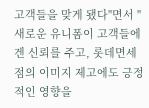고객들을 맞게 됐다"면서 "새로운 유니폼이 고객들에겐 신뢰를 주고, 롯데면세점의 이미지 제고에도 긍정적인 영향을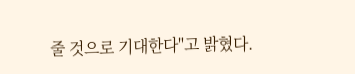줄 것으로 기대한다"고 밝혔다.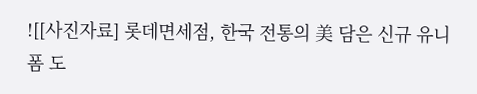![[사진자료] 롯데면세점, 한국 전통의 美 담은 신규 유니폼 도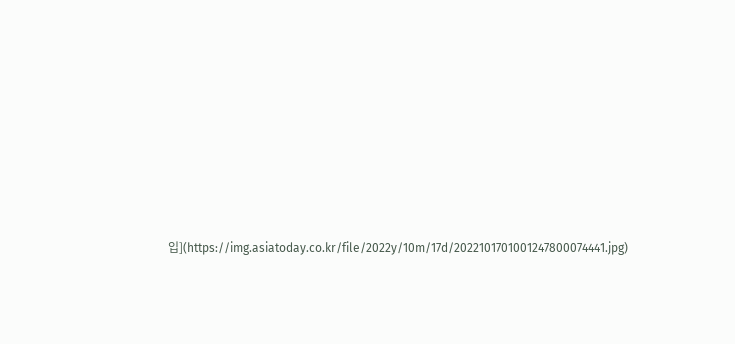입](https://img.asiatoday.co.kr/file/2022y/10m/17d/2022101701001247800074441.jpg)